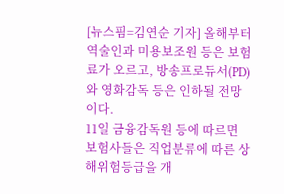[뉴스핌=김연순 기자] 올해부터 역술인과 미용보조원 등은 보험료가 오르고, 방송프로듀서(PD)와 영화감독 등은 인하될 전망이다.
11일 금융감독원 등에 따르면 보험사들은 직업분류에 따른 상해위험등급을 개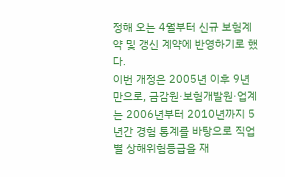정해 오는 4월부터 신규 보험계약 및 갱신 계약에 반영하기로 했다.
이번 개정은 2005년 이후 9년 만으로, 금감원·보험개발원·업계는 2006년부터 2010년까지 5년간 경험 통계를 바탕으로 직업별 상해위험등급을 재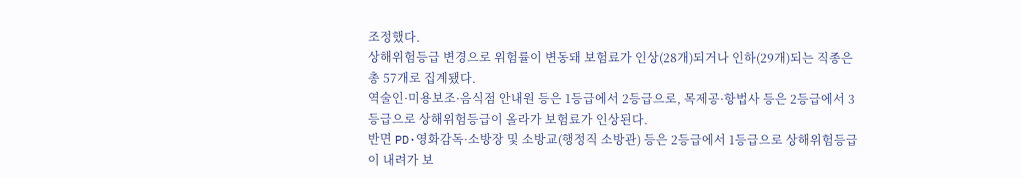조정했다.
상해위험등급 변경으로 위험률이 변동돼 보험료가 인상(28개)되거나 인하(29개)되는 직종은 총 57개로 집계됐다.
역술인·미용보조·음식점 안내원 등은 1등급에서 2등급으로, 목제공·항법사 등은 2등급에서 3등급으로 상해위험등급이 올라가 보험료가 인상된다.
반면 PD·영화감독·소방장 및 소방교(행정직 소방관) 등은 2등급에서 1등급으로 상해위험등급이 내려가 보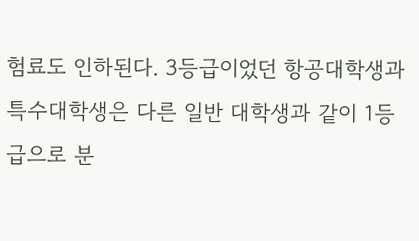험료도 인하된다. 3등급이었던 항공대학생과 특수대학생은 다른 일반 대학생과 같이 1등급으로 분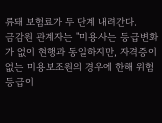류돼 보험료가 두 단계 내려간다.
금감원 관계자는 "미용사는 등급변화가 없이 현행과 동일하지만, 자격증이 없는 미용보조원의 경우에 한해 위험등급이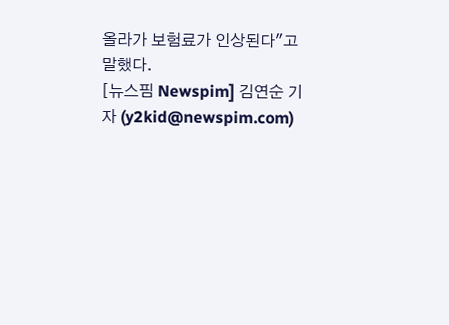올라가 보험료가 인상된다"고 말했다.
[뉴스핌 Newspim] 김연순 기자 (y2kid@newspim.com)